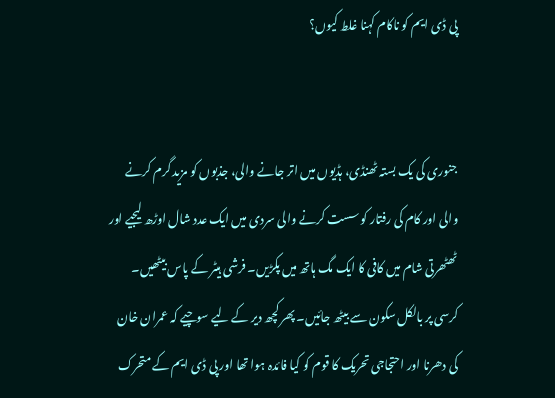پی ڈی ایم کو ناکام کہنا غلط کیوں؟


جنوری کی یک بستہ ٹھنڈی، ہڈیوں میں اتر جانے والی، جذبوں کو مزید گرم کرنے والی اور کام کی رفتار کو سست کرنے والی سردی میں ایک عدد شال اوڑھ لیجیے اور ٹھٹھرتی شام میں کافی کا ایک مگ ہاتھ میں پکڑیں۔ فرشی ہیٹر کے پاس بیٹھیں۔ کرسی پر بالکل سکون سے بیٹھ جائیں۔ پھر کچھ دیر کے لیے سوچیے کہ عمران خان کی دھرنا اور احتجاجی تحریک کا قوم کو کیا فائدہ ہوا تھا اور پی ڈی ایم کے متحرک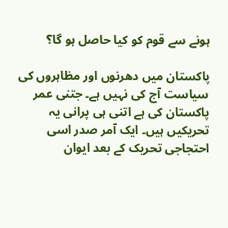ہونے سے قوم کو کیا حاصل ہو گا؟

پاکستان میں دھرنوں اور مظاہروں کی سیاست آج کی نہیں ہے۔ جتنی عمر پاکستان کی ہے اتنی ہی پرانی یہ تحریکیں ہیں۔ ایک آمر صدر اسی احتجاجی تحریک کے بعد ایوان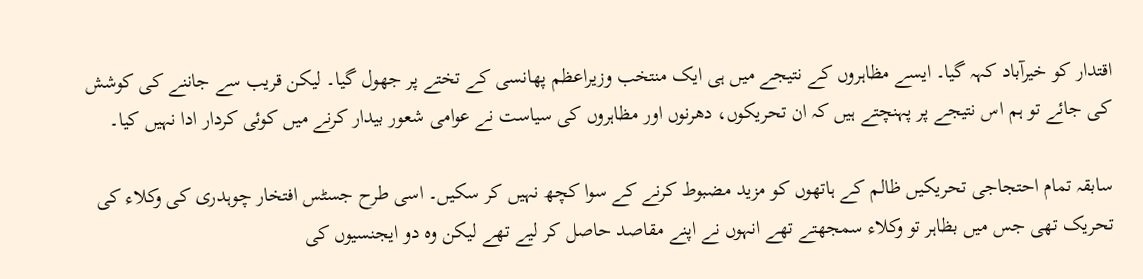اقتدار کو خیرآباد کہہ گیا۔ ایسے مظاہروں کے نتیجے میں ہی ایک منتخب وزیراعظم پھانسی کے تختے پر جھول گیا۔ لیکن قریب سے جاننے کی کوشش کی جائے تو ہم اس نتیجے پر پہنچتے ہیں کہ ان تحریکوں، دھرنوں اور مظاہروں کی سیاست نے عوامی شعور بیدار کرنے میں کوئی کردار ادا نہیں کیا۔

سابقہ تمام احتجاجی تحریکیں ظالم کے ہاتھوں کو مزید مضبوط کرنے کے سوا کچھ نہیں کر سکیں۔ اسی طرح جسٹس افتخار چوہدری کی وکلاء کی تحریک تھی جس میں بظاہر تو وکلاء سمجھتے تھے انہوں نے اپنے مقاصد حاصل کر لیے تھے لیکن وہ دو ایجنسیوں کی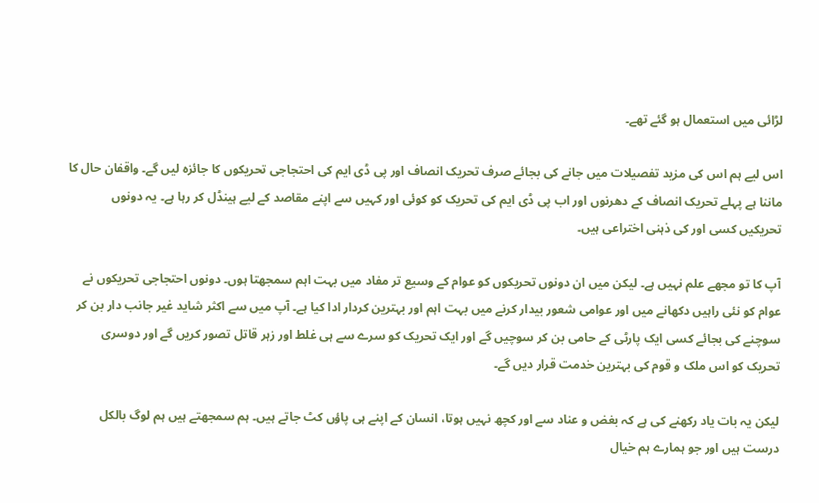لڑائی میں استعمال ہو گئے تھے۔

اس لیے ہم اس کی مزید تفصیلات میں جانے کی بجائے صرف تحریک انصاف اور پی ڈی ایم کی احتجاجی تحریکوں کا جائزہ لیں گے۔ واقفان حال کا ماننا ہے پہلے تحریک انصاف کے دھرنوں اور اب پی ڈی ایم کی تحریک کو کوئی اور کہیں سے اپنے مقاصد کے لیے ہینڈل کر رہا ہے۔ یہ دونوں تحریکیں کسی اور کی ذہنی اختراعی ہیں۔

آپ کا تو مجھے علم نہیں ہے۔ لیکن میں ان دونوں تحریکوں کو عوام کے وسیع تر مفاد میں بہت اہم سمجھتا ہوں۔ دونوں احتجاجی تحریکوں نے عوام کو نئی راہیں دکھانے میں اور عوامی شعور بیدار کرنے میں بہت اہم اور بہترین کردار ادا کیا ہے۔ آپ میں سے اکثر شاید غیر جانب دار بن کر سوچنے کی بجائے کسی ایک پارٹی کے حامی بن کر سوچیں گے اور ایک تحریک کو سرے سے ہی غلط اور زہر قاتل تصور کریں گے اور دوسری تحریک کو اس ملک و قوم کی بہترین خدمت قرار دیں گے۔

لیکن یہ بات یاد رکھنے کی ہے کہ بغض و عناد سے اور کچھ نہیں ہوتا، انسان کے اپنے ہی پاؤں کٹ جاتے ہیں۔ ہم سمجھتے ہیں ہم لوگ بالکل درست ہیں اور جو ہمارے ہم خیال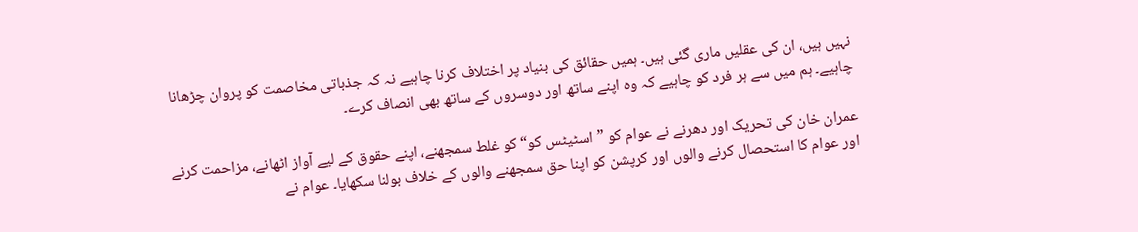نہیں ہیں، ان کی عقلیں ماری گئی ہیں۔ ہمیں حقائق کی بنیاد پر اختلاف کرنا چاہیے نہ کہ جذباتی مخاصمت کو پروان چڑھانا چاہیے۔ ہم میں سے ہر فرد کو چاہیے کہ وہ اپنے ساتھ اور دوسروں کے ساتھ بھی انصاف کرے۔

عمران خان کی تحریک اور دھرنے نے عوام کو ”اسٹیٹس کو“ کو غلط سمجھنے، اپنے حقوق کے لیے آواز اٹھانے، مزاحمت کرنے اور عوام کا استحصال کرنے والوں اور کرپشن کو اپنا حق سمجھنے والوں کے خلاف بولنا سکھایا۔ عوام نے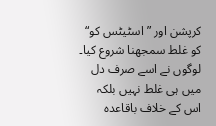کرپشن اور ”اسٹیٹس کو“ کو غلط سمجھنا شروع کیا۔ لوگوں نے اسے صرف دل میں ہی غلط نہیں بلکہ اس کے خلاف باقاعدہ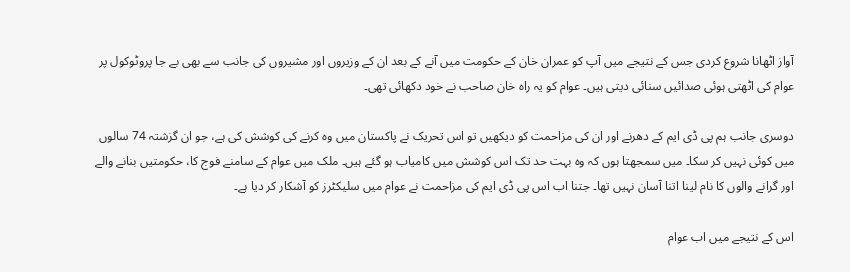آواز اٹھانا شروع کردی جس کے نتیجے میں آپ کو عمران خان کے حکومت میں آنے کے بعد ان کے وزیروں اور مشیروں کی جانب سے بھی بے جا پروٹوکول پر عوام کی اٹھتی ہوئی صدائیں سنائی دیتی ہیں۔ عوام کو یہ راہ خان صاحب نے خود دکھائی تھی۔

دوسری جانب ہم پی ڈی ایم کے دھرنے اور ان کی مزاحمت کو دیکھیں تو اس تحریک نے پاکستان میں وہ کرنے کی کوشش کی ہے، جو ان گزشتہ 74 سالوں میں کوئی نہیں کر سکا۔ میں سمجھتا ہوں کہ وہ بہت حد تک اس کوشش میں کامیاب ہو گئے ہیں۔ ملک میں عوام کے سامنے فوج کا، حکومتیں بنانے والے اور گرانے والوں کا نام لینا اتنا آسان نہیں تھا۔ جتنا اب اس پی ڈی ایم کی مزاحمت نے عوام میں سلیکٹرز کو آشکار کر دیا ہے۔

اس کے نتیجے میں اب عوام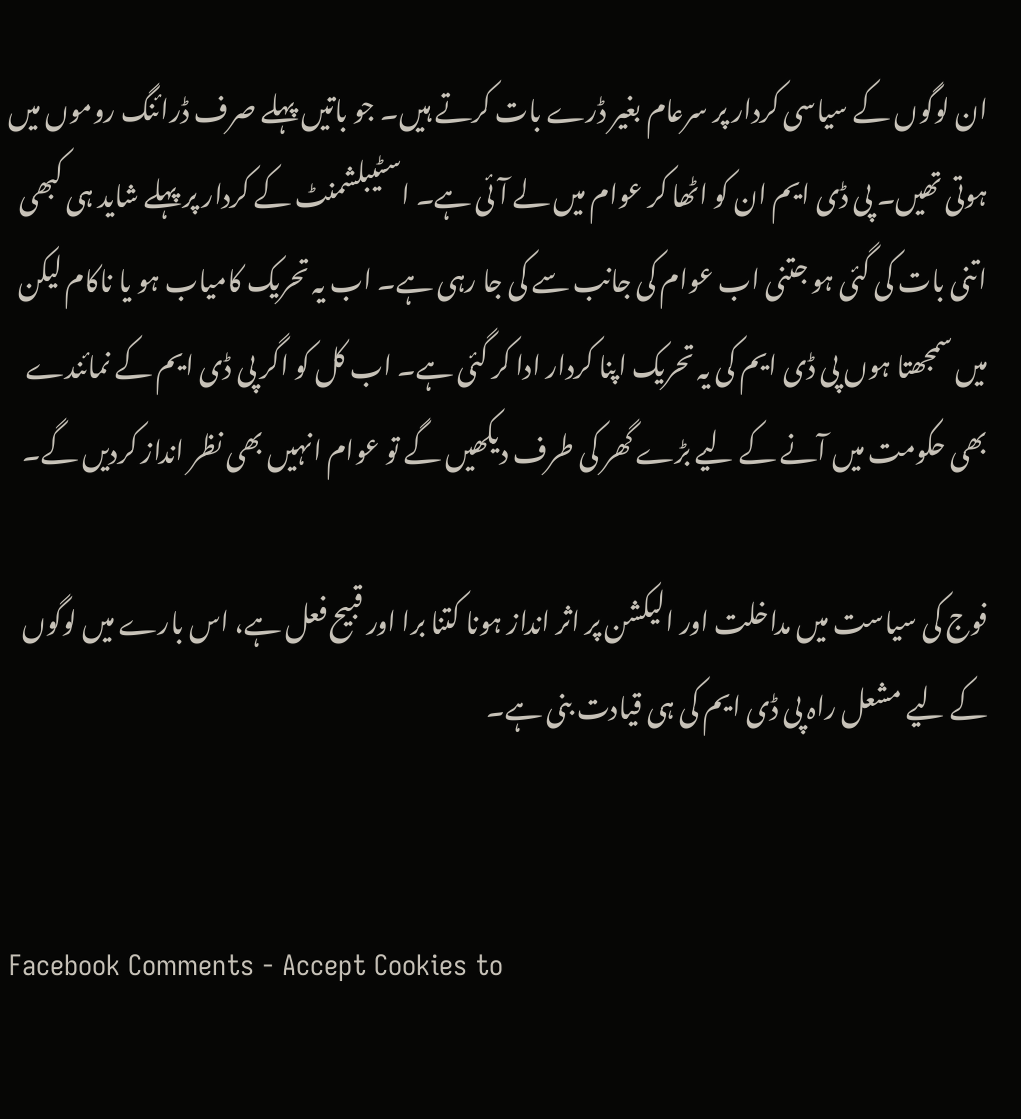ان لوگوں کے سیاسی کردار پر سرعام بغیر ڈرے بات کرتے ہیں۔ جو باتیں پہلے صرف ڈرائنگ روموں میں ہوتی تھیں۔ پی ڈی ایم ان کو اٹھا کر عوام میں لے آئی ہے۔ اسٹیبلشمنٹ کے کردار پر پہلے شاید ہی کبھی اتنی بات کی گئی ہو جتنی اب عوام کی جانب سے کی جا رہی ہے۔ اب یہ تحریک کامیاب ہو یا ناکام لیکن میں سمجھتا ہوں پی ڈی ایم کی یہ تحریک اپنا کردار ادا کر گئی ہے۔ اب کل کو اگر پی ڈی ایم کے نمائندے بھی حکومت میں آنے کے لیے بڑے گھر کی طرف دیکھیں گے تو عوام انہیں بھی نظر انداز کردیں گے۔

فوج کی سیاست میں مداخلت اور الیکشن پر اثر انداز ہونا کتنا برا اور قبیح فعل ہے، اس بارے میں لوگوں کے لیے مشعل راہ پی ڈی ایم کی ہی قیادت بنی ہے۔


Facebook Comments - Accept Cookies to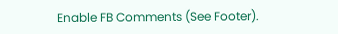Enable FB Comments (See Footer).